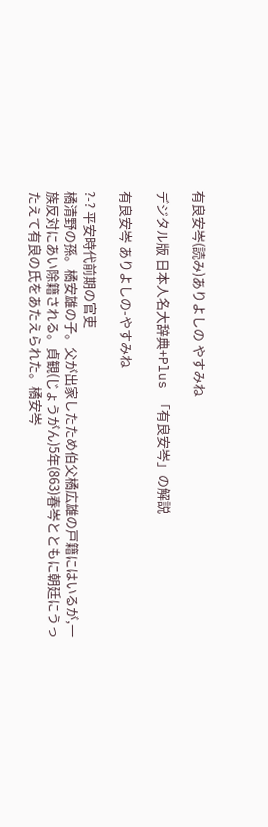有良安岑(読み)ありよしの やすみね

デジタル版 日本人名大辞典+Plus 「有良安岑」の解説

有良安岑 ありよしの-やすみね

?-? 平安時代前期の官吏
橘清野の孫。橘安雄の子。父が出家したため伯父橘広雄の戸籍にはいるが,一族反対にあい除籍される。貞観(じょうがん)5年(863)春岑とともに朝廷にうったえて有良の氏をあたえられた。橘安岑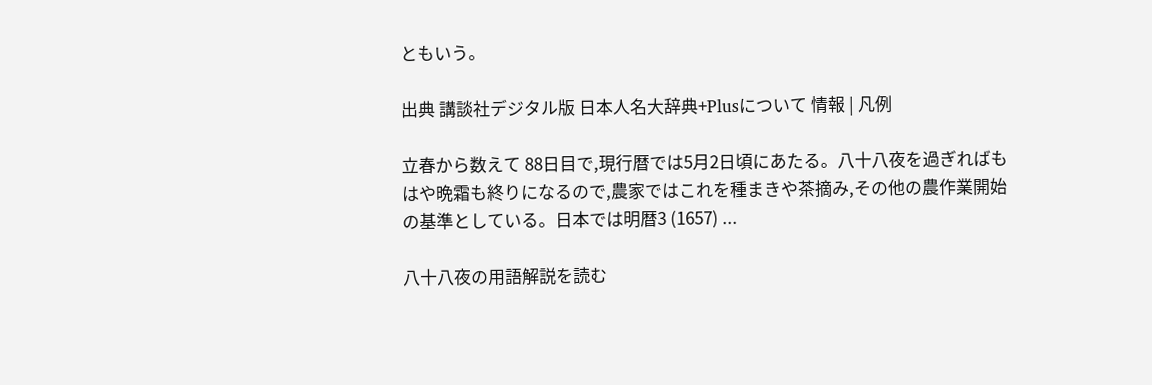ともいう。

出典 講談社デジタル版 日本人名大辞典+Plusについて 情報 | 凡例

立春から数えて 88日目で,現行暦では5月2日頃にあたる。八十八夜を過ぎればもはや晩霜も終りになるので,農家ではこれを種まきや茶摘み,その他の農作業開始の基準としている。日本では明暦3 (1657) ...

八十八夜の用語解説を読む